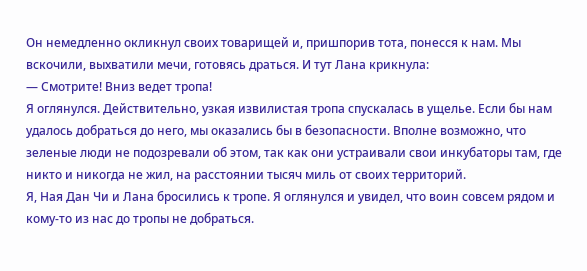Он немедленно окликнул своих товарищей и, пришпорив тота, понесся к нам. Мы вскочили, выхватили мечи, готовясь драться. И тут Лана крикнула:
— Смотрите! Вниз ведет тропа!
Я оглянулся. Действительно, узкая извилистая тропа спускалась в ущелье. Если бы нам удалось добраться до него, мы оказались бы в безопасности. Вполне возможно, что зеленые люди не подозревали об этом, так как они устраивали свои инкубаторы там, где никто и никогда не жил, на расстоянии тысяч миль от своих территорий.
Я, Ная Дан Чи и Лана бросились к тропе. Я оглянулся и увидел, что воин совсем рядом и кому-то из нас до тропы не добраться.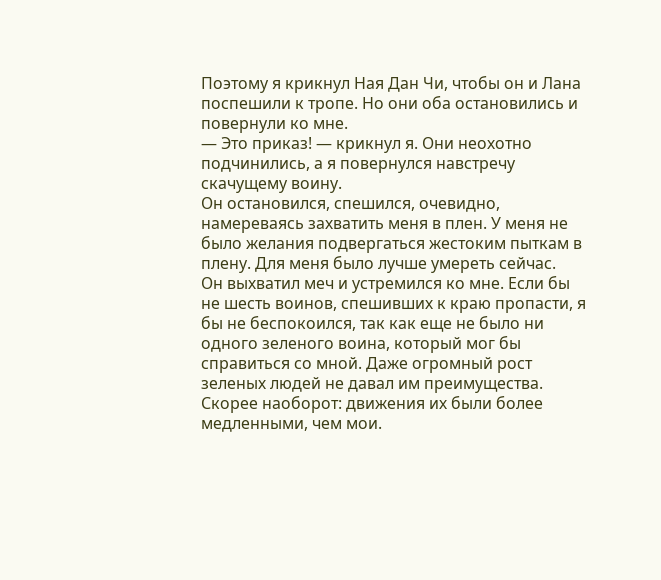Поэтому я крикнул Ная Дан Чи, чтобы он и Лана поспешили к тропе. Но они оба остановились и повернули ко мне.
— Это приказ! — крикнул я. Они неохотно подчинились, а я повернулся навстречу скачущему воину.
Он остановился, спешился, очевидно, намереваясь захватить меня в плен. У меня не было желания подвергаться жестоким пыткам в плену. Для меня было лучше умереть сейчас.
Он выхватил меч и устремился ко мне. Если бы не шесть воинов, спешивших к краю пропасти, я бы не беспокоился, так как еще не было ни одного зеленого воина, который мог бы справиться со мной. Даже огромный рост зеленых людей не давал им преимущества. Скорее наоборот: движения их были более медленными, чем мои.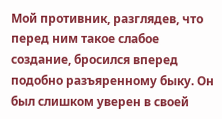Мой противник, разглядев, что перед ним такое слабое создание, бросился вперед подобно разъяренному быку. Он был слишком уверен в своей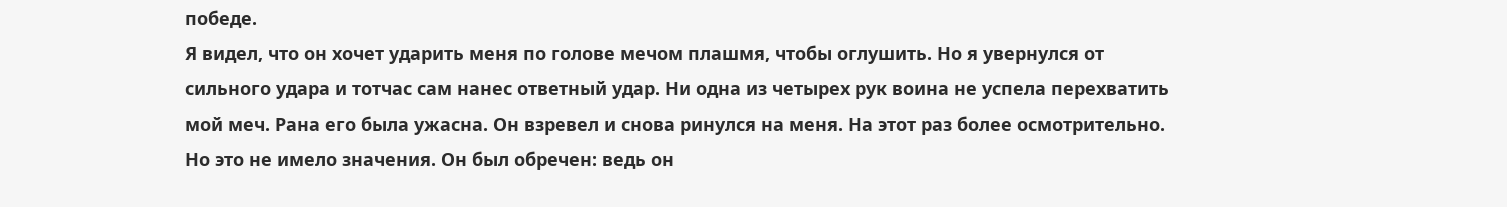победе.
Я видел, что он хочет ударить меня по голове мечом плашмя, чтобы оглушить. Но я увернулся от сильного удара и тотчас сам нанес ответный удар. Ни одна из четырех рук воина не успела перехватить мой меч. Рана его была ужасна. Он взревел и снова ринулся на меня. На этот раз более осмотрительно. Но это не имело значения. Он был обречен: ведь он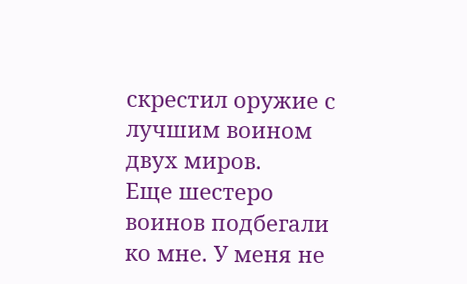скрестил оружие с лучшим воином двух миров.
Еще шестеро воинов подбегали ко мне. У меня не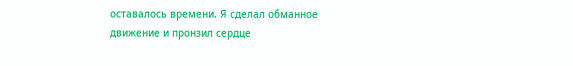оставалось времени. Я сделал обманное движение и пронзил сердце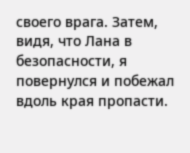своего врага. Затем, видя, что Лана в безопасности, я повернулся и побежал вдоль края пропасти.